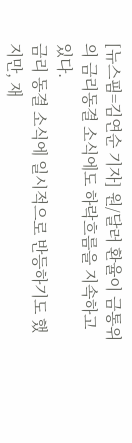[뉴스핌=김연순 기자] 원/달러 환율이 금통위의 금리동결 소식에도 하락흐름을 지속하고 있다.
금리 동결 소식에 일시적으로 반등하기도 했지만, 재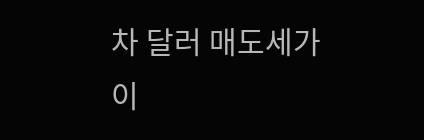차 달러 매도세가 이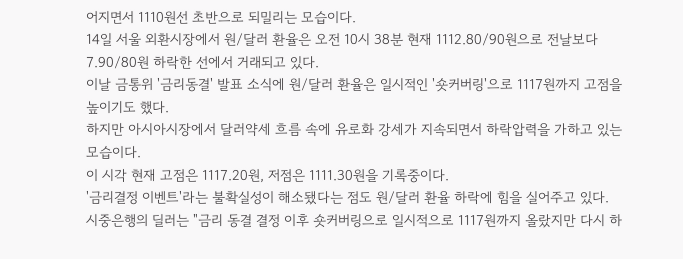어지면서 1110원선 초반으로 되밀리는 모습이다.
14일 서울 외환시장에서 원/달러 환율은 오전 10시 38분 현재 1112.80/90원으로 전날보다 7.90/80원 하락한 선에서 거래되고 있다.
이날 금통위 '금리동결' 발표 소식에 원/달러 환율은 일시적인 '숏커버링'으로 1117원까지 고점을 높이기도 했다.
하지만 아시아시장에서 달러약세 흐름 속에 유로화 강세가 지속되면서 하락압력을 가하고 있는 모습이다.
이 시각 현재 고점은 1117.20원, 저점은 1111.30원을 기록중이다.
'금리결정 이벤트'라는 불확실성이 해소됐다는 점도 원/달러 환율 하락에 힘을 실어주고 있다.
시중은행의 딜러는 "금리 동결 결정 이후 숏커버링으로 일시적으로 1117원까지 올랐지만 다시 하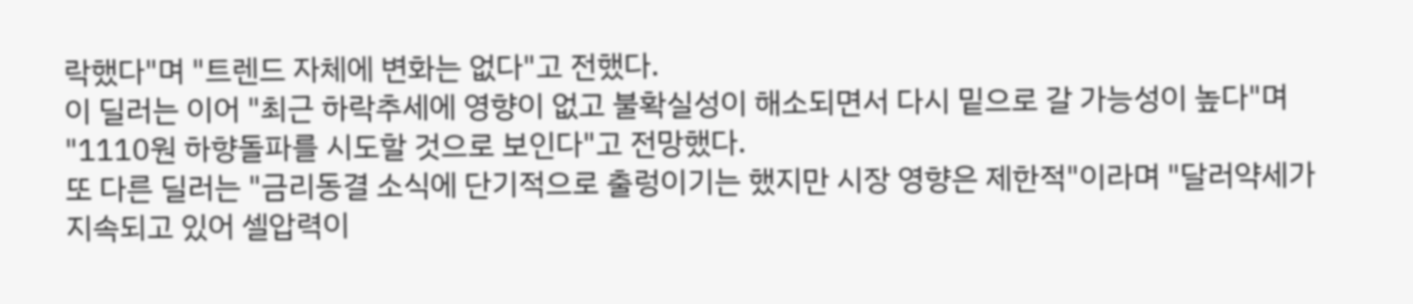락했다"며 "트렌드 자체에 변화는 없다"고 전했다.
이 딜러는 이어 "최근 하락추세에 영향이 없고 불확실성이 해소되면서 다시 밑으로 갈 가능성이 높다"며 "1110원 하향돌파를 시도할 것으로 보인다"고 전망했다.
또 다른 딜러는 "금리동결 소식에 단기적으로 출렁이기는 했지만 시장 영향은 제한적"이라며 "달러약세가 지속되고 있어 셀압력이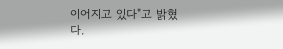이어지고 있다"고 밝혔다.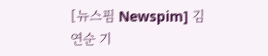[뉴스핌 Newspim] 김연순 기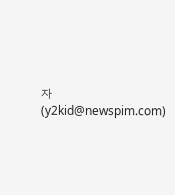자 (y2kid@newspim.com)